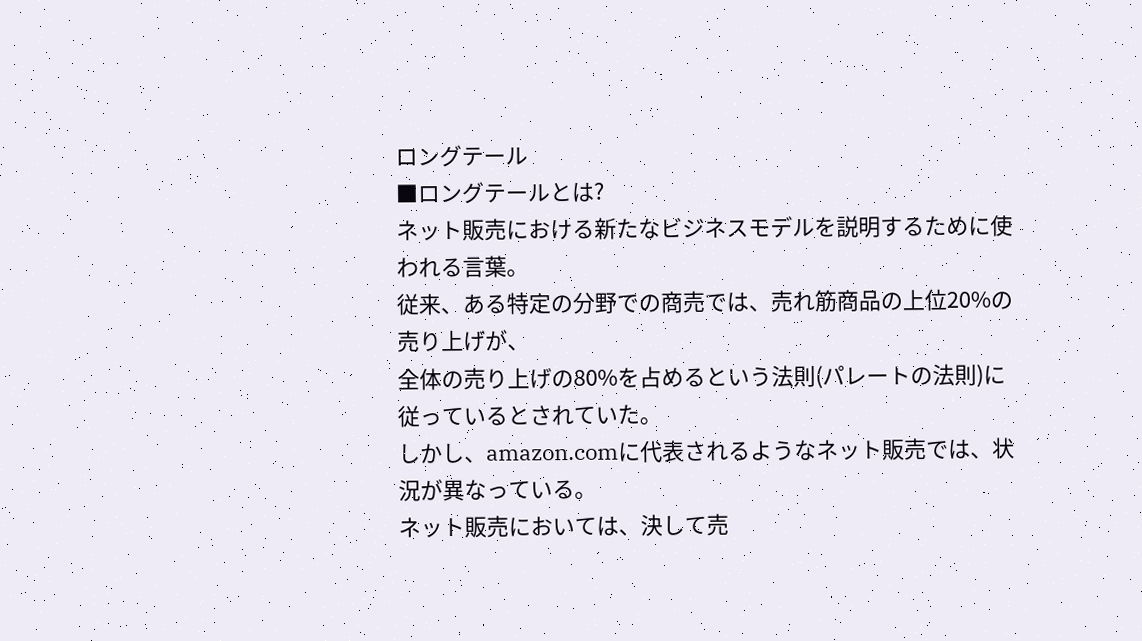ロングテール
■ロングテールとは?
ネット販売における新たなビジネスモデルを説明するために使われる言葉。
従来、ある特定の分野での商売では、売れ筋商品の上位20%の売り上げが、
全体の売り上げの80%を占めるという法則(パレートの法則)に従っているとされていた。
しかし、amazon.comに代表されるようなネット販売では、状況が異なっている。
ネット販売においては、決して売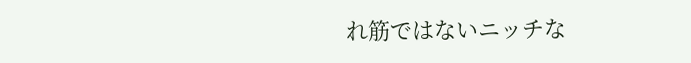れ筋ではないニッチな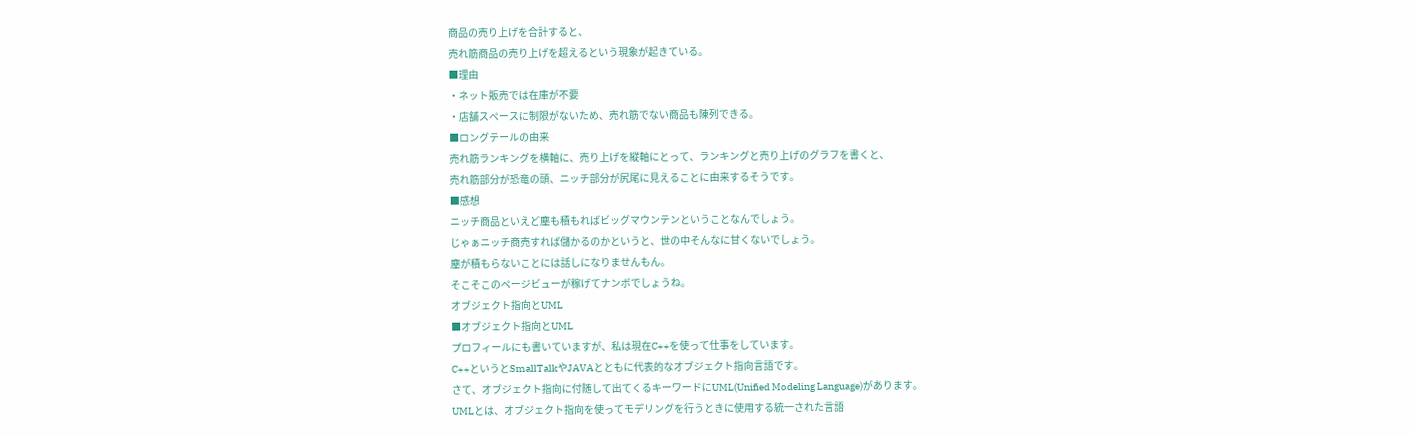商品の売り上げを合計すると、
売れ筋商品の売り上げを超えるという現象が起きている。
■理由
・ネット販売では在庫が不要
・店舗スペースに制限がないため、売れ筋でない商品も陳列できる。
■ロングテールの由来
売れ筋ランキングを横軸に、売り上げを縦軸にとって、ランキングと売り上げのグラフを書くと、
売れ筋部分が恐竜の頭、ニッチ部分が尻尾に見えることに由来するそうです。
■感想
ニッチ商品といえど塵も積もればビッグマウンテンということなんでしょう。
じゃぁニッチ商売すれば儲かるのかというと、世の中そんなに甘くないでしょう。
塵が積もらないことには話しになりませんもん。
そこそこのページビューが稼げてナンボでしょうね。
オブジェクト指向とUML
■オブジェクト指向とUML
プロフィールにも書いていますが、私は現在C++を使って仕事をしています。
C++というとSmallTalkやJAVAとともに代表的なオブジェクト指向言語です。
さて、オブジェクト指向に付随して出てくるキーワードにUML(Unified Modeling Language)があります。
UMLとは、オブジェクト指向を使ってモデリングを行うときに使用する統一された言語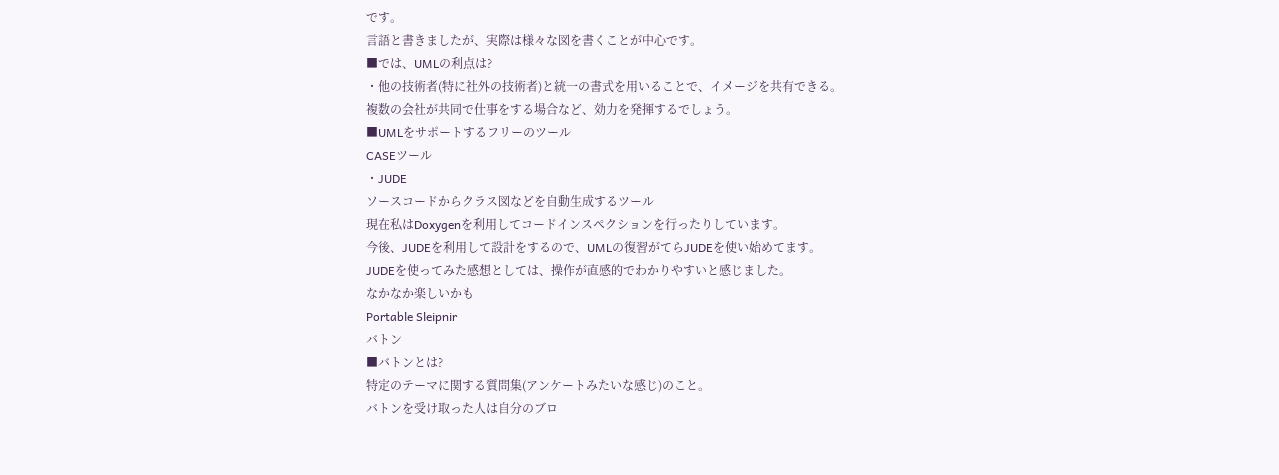です。
言語と書きましたが、実際は様々な図を書くことが中心です。
■では、UMLの利点は?
・他の技術者(特に社外の技術者)と統一の書式を用いることで、イメージを共有できる。
複数の会社が共同で仕事をする場合など、効力を発揮するでしょう。
■UMLをサポートするフリーのツール
CASEツール
・JUDE
ソースコードからクラス図などを自動生成するツール
現在私はDoxygenを利用してコードインスペクションを行ったりしています。
今後、JUDEを利用して設計をするので、UMLの復習がてらJUDEを使い始めてます。
JUDEを使ってみた感想としては、操作が直感的でわかりやすいと感じました。
なかなか楽しいかも
Portable Sleipnir
バトン
■バトンとは?
特定のテーマに関する質問集(アンケートみたいな感じ)のこと。
バトンを受け取った人は自分のブロ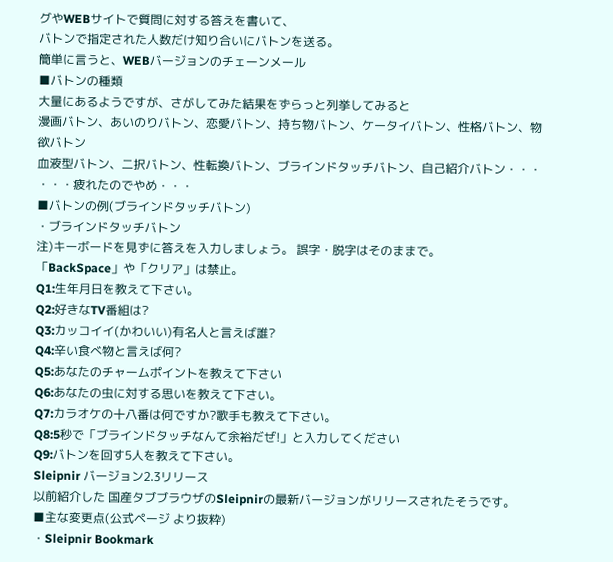グやWEBサイトで質問に対する答えを書いて、
バトンで指定された人数だけ知り合いにバトンを送る。
簡単に言うと、WEBバージョンのチェーンメール
■バトンの種類
大量にあるようですが、さがしてみた結果をずらっと列挙してみると
漫画バトン、あいのりバトン、恋愛バトン、持ち物バトン、ケータイバトン、性格バトン、物欲バトン
血液型バトン、二択バトン、性転換バトン、ブラインドタッチバトン、自己紹介バトン・・・
・・・疲れたのでやめ・・・
■バトンの例(ブラインドタッチバトン)
・ブラインドタッチバトン
注)キーボードを見ずに答えを入力しましょう。 誤字・脱字はそのままで。
「BackSpace」や「クリア」は禁止。
Q1:生年月日を教えて下さい。
Q2:好きなTV番組は?
Q3:カッコイイ(かわいい)有名人と言えば誰?
Q4:辛い食べ物と言えば何?
Q5:あなたのチャームポイントを教えて下さい
Q6:あなたの虫に対する思いを教えて下さい。
Q7:カラオケの十八番は何ですか?歌手も教えて下さい。
Q8:5秒で「ブラインドタッチなんて余裕だぜ!」と入力してください
Q9:バトンを回す5人を教えて下さい。
Sleipnir バージョン2.3リリース
以前紹介した 国産タブブラウザのSleipnirの最新バージョンがリリースされたそうです。
■主な変更点(公式ページ より抜粋)
・Sleipnir Bookmark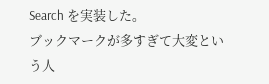Search を実装した。
ブックマークが多すぎて大変という人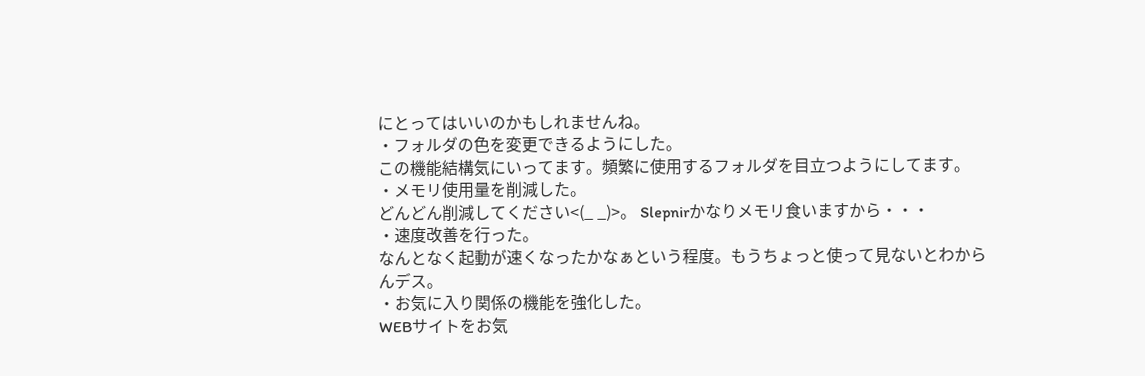にとってはいいのかもしれませんね。
・フォルダの色を変更できるようにした。
この機能結構気にいってます。頻繁に使用するフォルダを目立つようにしてます。
・メモリ使用量を削減した。
どんどん削減してください<(_ _)>。 Slepnirかなりメモリ食いますから・・・
・速度改善を行った。
なんとなく起動が速くなったかなぁという程度。もうちょっと使って見ないとわからんデス。
・お気に入り関係の機能を強化した。
WEBサイトをお気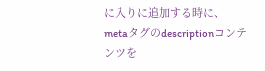に入りに追加する時に、
metaタグのdescriptionコンテンツを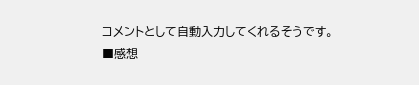コメントとして自動入力してくれるそうです。
■感想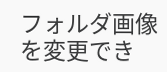フォルダ画像を変更でき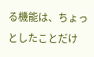る機能は、ちょっとしたことだけ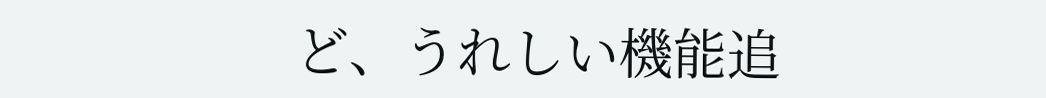ど、うれしい機能追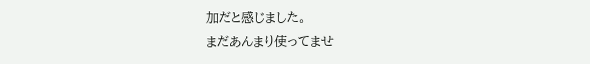加だと感じました。
まだあんまり使ってませ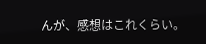んが、感想はこれくらい。